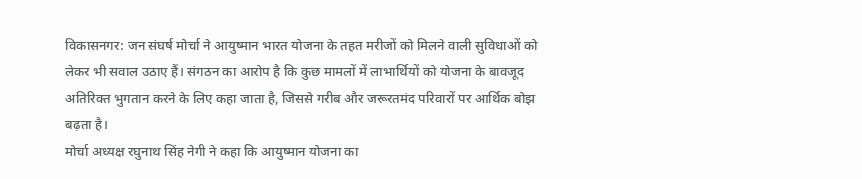विकासनगर: जन संघर्ष मोर्चा ने आयुष्मान भारत योजना के तहत मरीजों को मिलने वाली सुविधाओं को लेकर भी सवाल उठाए हैं। संगठन का आरोप है कि कुछ मामलों में लाभार्थियों को योजना के बावजूद अतिरिक्त भुगतान करने के लिए कहा जाता है, जिससे गरीब और जरूरतमंद परिवारों पर आर्थिक बोझ बढ़ता है।
मोर्चा अध्यक्ष रघुनाथ सिंह नेगी ने कहा कि आयुष्मान योजना का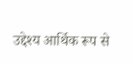उद्देश्य आर्थिक रूप से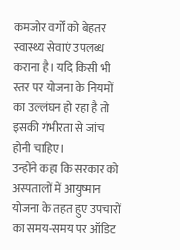कमजोर वर्गों को बेहतर स्वास्थ्य सेवाएं उपलब्ध कराना है। यदि किसी भी स्तर पर योजना के नियमों का उल्लंघन हो रहा है तो इसकी गंभीरता से जांच होनी चाहिए।
उन्होंने कहा कि सरकार को अस्पतालों में आयुष्मान योजना के तहत हुए उपचारों का समय-समय पर ऑडिट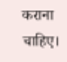कराना चाहिए।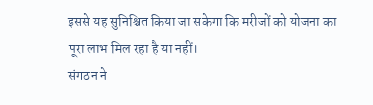इससे यह सुनिश्चित किया जा सकेगा कि मरीजों को योजना का पूरा लाभ मिल रहा है या नहीं।
संगठन ने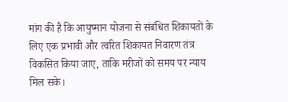मांग की है कि आयुष्मान योजना से संबंधित शिकायतों के लिए एक प्रभावी और त्वरित शिकायत निवारण तंत्र विकसित किया जाए, ताकि मरीजों को समय पर न्याय मिल सके।